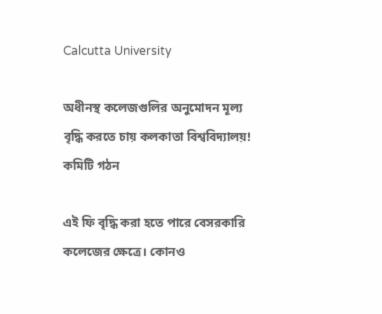Calcutta University

অধীনস্থ কলেজগুলির অনুমোদন মূল্য বৃদ্ধি করতে চায় কলকাতা বিশ্ববিদ্যালয়! কমিটি গঠন

এই ফি বৃদ্ধি করা হতে পারে বেসরকারি কলেজের ক্ষেত্রে। কোনও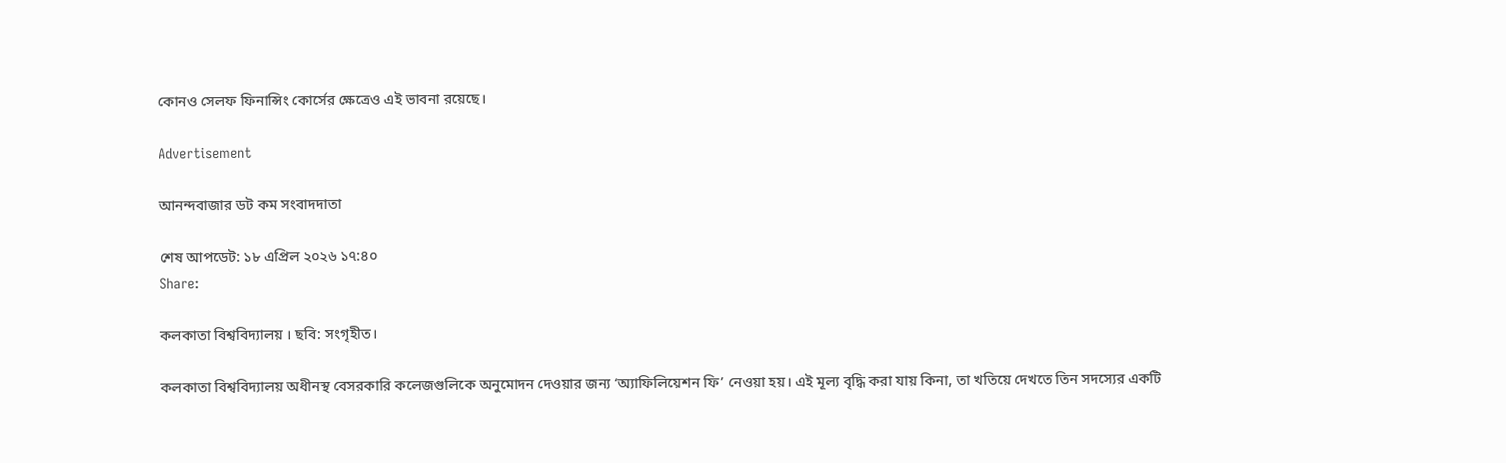কোনও সেলফ ফিনান্সিং কোর্সের ক্ষেত্রেও এই ভাবনা রয়েছে।

Advertisement

আনন্দবাজার ডট কম সংবাদদাতা

শেষ আপডেট: ১৮ এপ্রিল ২০২৬ ১৭:৪০
Share:

কলকাতা বিশ্ববিদ্যালয় । ছবি: সংগৃহীত।

কলকাতা বিশ্ববিদ্যালয় অধীনস্থ বেসরকারি কলেজগুলিকে অনুমোদন দেওয়ার জন্য ‘অ্যাফিলিয়েশন ফি’ নেওয়া হয়। এই মূল্য বৃদ্ধি করা যায় কিনা, তা খতিয়ে দেখতে তিন সদস্যের একটি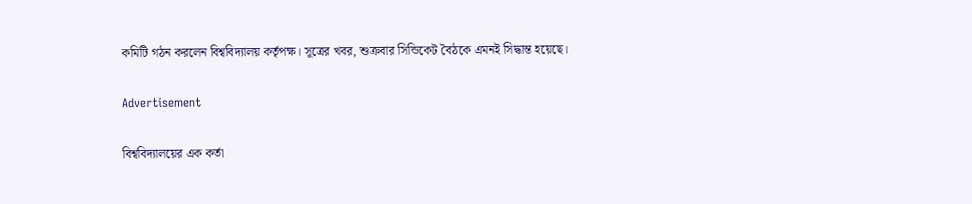কমিটি গঠন করলেন বিশ্ববিদ্যালয় কর্তৃপক্ষ। সূত্রের খবর, শুক্রবার সিন্ডিকেট বৈঠকে এমনই সিদ্ধান্ত হয়েছে।

Advertisement

বিশ্ববিদ্যালয়ের এক কর্তা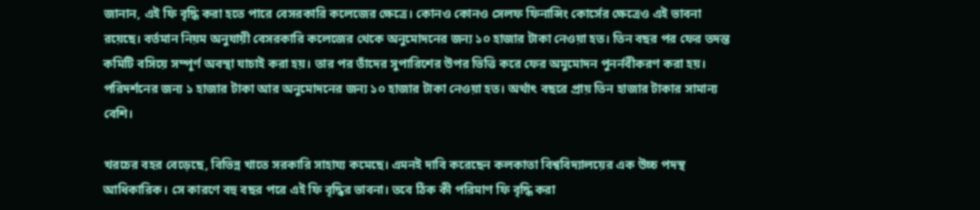জানান, এই ফি বৃদ্ধি করা হতে পারে বেসরকারি কলেজের ক্ষেত্রে। কোনও কোনও সেলফ ফিনান্সিং কোর্সের ক্ষেত্রেও এই ভাবনা রয়েছে। বর্তমান নিয়ম অনুযায়ী বেসরকারি কলেজের থেকে অনুমোদনের জন্য ১০ হাজার টাকা নেওয়া হত। তিন বছর পর ফের তদন্ত কমিটি বসিয়ে সম্পূর্ণ অবস্থা যাচাই করা হয়। তার পর তাঁদের সুপারিশের উপর ভিত্তি করে ফের অমুমোদন পুনর্নবীকরণ করা হয়। পরিদর্শনের জন্য ১ হাজার টাকা আর অনুমোদনের জন্য ১০ হাজার টাকা নেওয়া হত। অর্থাৎ বছরে প্রায় তিন হাজার টাকার সামান্য বেশি।

খরচের বহর বেড়েছে, বিভিন্ন খাতে সরকারি সাহায্য কমেছে। এমনই দাবি করেছেন কলকাতা বিশ্ববিদ্যালয়ের এক উচ্চ পদস্থ আধিকারিক। সে কারণে বহু বছর পরে এই ফি বৃদ্ধির ভাবনা। তবে ঠিক কী পরিমাণ ফি বৃদ্ধি করা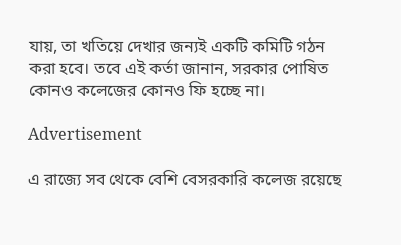যায়, তা খতিয়ে দেখার জন্যই একটি কমিটি গঠন করা হবে। তবে এই কর্তা জানান, সরকার পোষিত কোনও কলেজের কোনও ফি হচ্ছে না।

Advertisement

এ রাজ্যে সব থেকে বেশি বেসরকারি কলেজ রয়েছে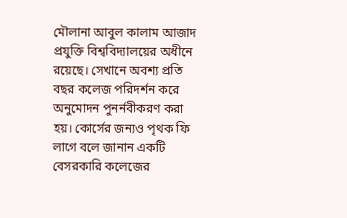মৌলানা আবুল কালাম আজাদ প্রযুক্তি বিশ্ববিদ্যালয়ের অধীনে রয়েছে। সেখানে অবশ্য প্রতি বছর কলেজ পরিদর্শন করে অনুমোদন পুনর্নবীকরণ করা হয়। কোর্সের জন্যও পৃথক ফি লাগে বলে জানান একটি বেসরকারি কলেজের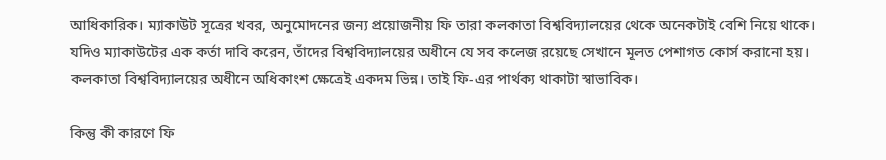আধিকারিক। ম্যাকাউট সূত্রের খবর, অনুমোদনের জন্য প্রয়োজনীয় ফি তারা কলকাতা বিশ্ববিদ্যালয়ের থেকে অনেকটাই বেশি নিয়ে থাকে। যদিও ম্যাকাউটের এক কর্তা দাবি করেন, তাঁদের বিশ্ববিদ্যালয়ের অধীনে যে সব কলেজ রয়েছে সেখানে মূলত পেশাগত কোর্স করানো হয়। কলকাতা বিশ্ববিদ্যালয়ের অধীনে অধিকাংশ ক্ষেত্রেই একদম ভিন্ন। তাই ফি-এর পার্থক্য থাকাটা স্বাভাবিক।

কিন্তু কী কারণে ফি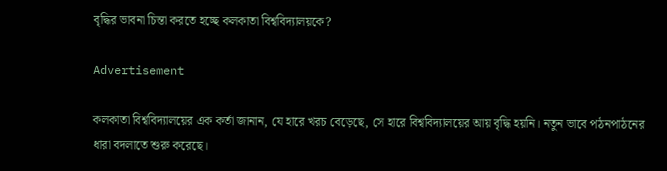বৃদ্ধির ভাবনা চিন্তা করতে হচ্ছে কলকাতা বিশ্ববিদ্যালয়কে?

Advertisement

কলকাতা বিশ্ববিদ্যালয়ের এক কর্তা জানান, যে হারে খরচ বেড়েছে, সে হারে বিশ্ববিদ্যালয়ের আয় বৃদ্ধি হয়নি। নতুন ভাবে পঠনপাঠনের ধারা বদলাতে শুরু করেছে।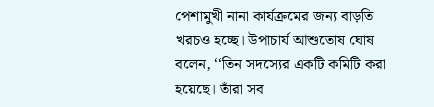পেশামুখী নানা কার্যক্রমের জন্য বাড়তি খরচও হচ্ছে। উপাচার্য আশুতোষ ঘোষ বলেন, ‘‘তিন সদস্যের একটি কমিটি করা হয়েছে। তাঁরা সব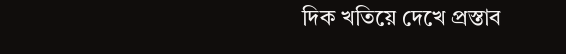দিক খতিয়ে দেখে প্রস্তাব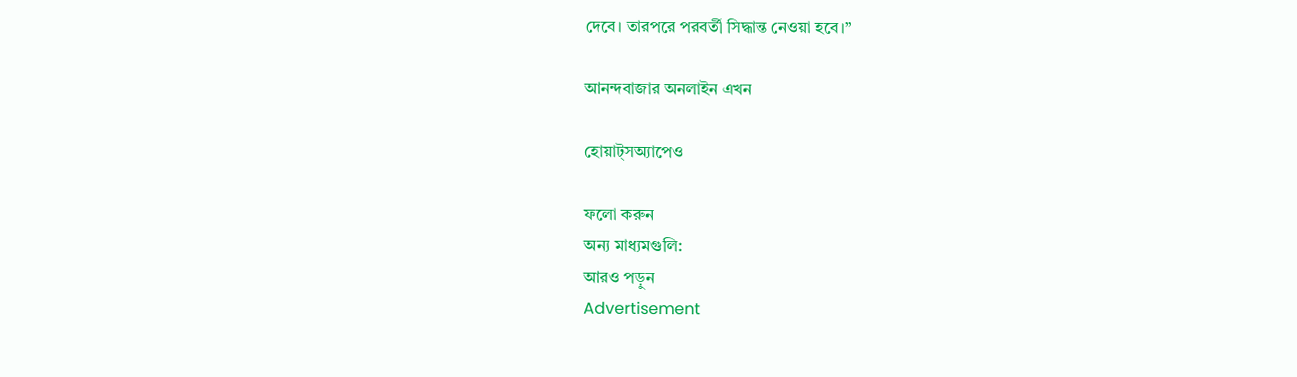দেবে। তারপরে পরবর্তী সিদ্ধান্ত নেওয়া হবে।’’

আনন্দবাজার অনলাইন এখন

হোয়াট্‌সঅ্যাপেও

ফলো করুন
অন্য মাধ্যমগুলি:
আরও পড়ুন
Advertisement